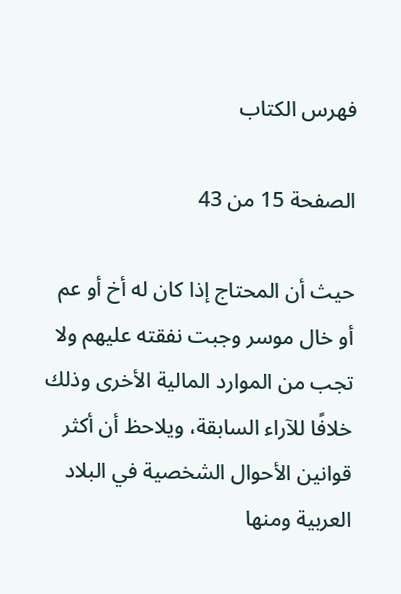فهرس الكتاب

الصفحة 15 من 43

حيث أن المحتاج إذا كان له أخ أو عم أو خال موسر وجبت نفقته عليهم ولا تجب من الموارد المالية الأخرى وذلك خلافًا للآراء السابقة، ويلاحظ أن أكثر قوانين الأحوال الشخصية في البلاد العربية ومنها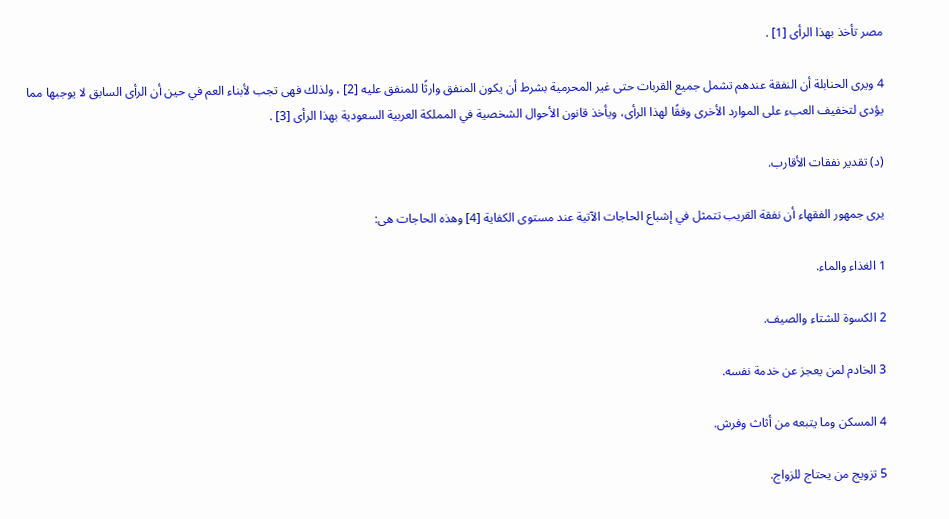مصر تأخذ بهذا الرأى [1] .

4 ويرى الحنابلة أن النفقة عندهم تشمل جميع القربات حتى غير المحرمية بشرط أن يكون المنفق وارثًا للمنفق عليه [2] ، ولذلك فهى تجب لأبناء العم في حين أن الرأى السابق لا يوجبها مما يؤدى لتخفيف العبء على الموارد الأخرى وفقًا لهذا الرأى، ويأخذ قانون الأحوال الشخصية في المملكة العربية السعودية بهذا الرأى [3] .

(د) تقدير نفقات الأقارب.

يرى جمهور الفقهاء أن نفقة القريب تتمثل في إشباع الحاجات الآتية عند مستوى الكفاية [4] وهذه الحاجات هى:

1 الغذاء والماء.

2 الكسوة للشتاء والصيف.

3 الخادم لمن يعجز عن خدمة نفسه.

4 المسكن وما يتبعه من أثاث وفرش.

5 تزويج من يحتاج للزواج.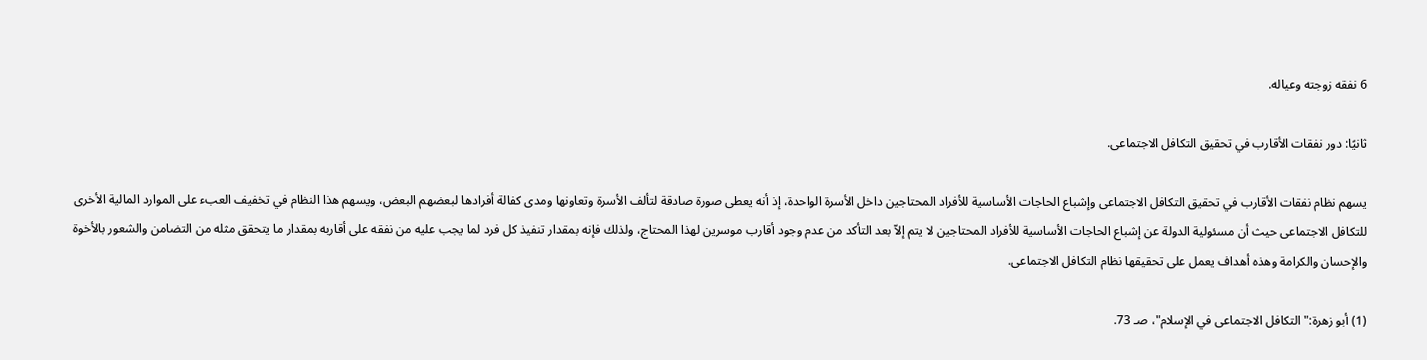6 نفقه زوجته وعياله.

ثانيًا: دور نفقات الأقارب في تحقيق التكافل الاجتماعى.

يسهم نظام نفقات الأقارب في تحقيق التكافل الاجتماعى وإشباع الحاجات الأساسية للأفراد المحتاجين داخل الأسرة الواحدة، إذ أنه يعطى صورة صادقة لتألف الأسرة وتعاونها ومدى كفالة أفرادها لبعضهم البعض، ويسهم هذا النظام في تخفيف العبء على الموارد المالية الأخرى للتكافل الاجتماعى حيث أن مسئولية الدولة عن إشباع الحاجات الأساسية للأفراد المحتاجين لا يتم إلاّ بعد التأكد من عدم وجود أقارب موسرين لهذا المحتاج، ولذلك فإنه بمقدار تنفيذ كل فرد لما يجب عليه من نفقه على أقاربه بمقدار ما يتحقق مثله من التضامن والشعور بالأخوة والإحسان والكرامة وهذه أهداف يعمل على تحقيقها نظام التكافل الاجتماعى.

(1) أبو زهرة:"التكافل الاجتماعى في الإسلام"، صـ 73.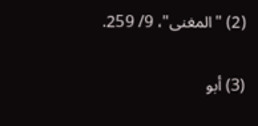(2) "المغنى"، 9/ 259.

(3) أبو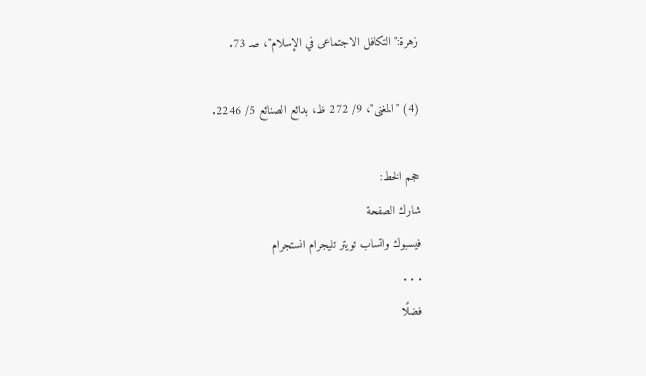زهرة:"التكافل الاجتماعى في الإسلام"، صـ 73.

(4) "المغنى"، 9/ 272 ظ، بدائع الصنائع 5/ 2246.

حجم الخط:
شارك الصفحة
فيسبوك واتساب تويتر تليجرام انستجرام
. . .
فضلًا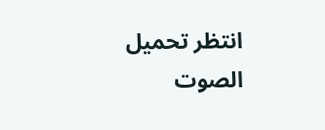انتظر تحميل الصوت